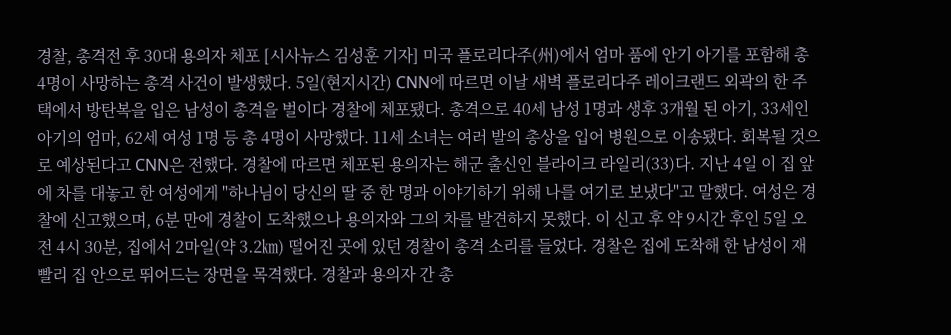경찰, 총격전 후 30대 용의자 체포 [시사뉴스 김성훈 기자] 미국 플로리다주(州)에서 엄마 품에 안기 아기를 포함해 총 4명이 사망하는 총격 사건이 발생했다. 5일(현지시간) CNN에 따르면 이날 새벽 플로리다주 레이크랜드 외곽의 한 주택에서 방탄복을 입은 남성이 총격을 벌이다 경찰에 체포됐다. 총격으로 40세 남성 1명과 생후 3개월 된 아기, 33세인 아기의 엄마, 62세 여성 1명 등 총 4명이 사망했다. 11세 소녀는 여러 발의 총상을 입어 병원으로 이송됐다. 회복될 것으로 예상된다고 CNN은 전했다. 경찰에 따르면 체포된 용의자는 해군 출신인 블라이크 라일리(33)다. 지난 4일 이 집 앞에 차를 대놓고 한 여성에게 "하나님이 당신의 딸 중 한 명과 이야기하기 위해 나를 여기로 보냈다"고 말했다. 여성은 경찰에 신고했으며, 6분 만에 경찰이 도착했으나 용의자와 그의 차를 발견하지 못했다. 이 신고 후 약 9시간 후인 5일 오전 4시 30분, 집에서 2마일(약 3.2㎞) 떨어진 곳에 있던 경찰이 총격 소리를 들었다. 경찰은 집에 도착해 한 남성이 재빨리 집 안으로 뛰어드는 장면을 목격했다. 경찰과 용의자 간 총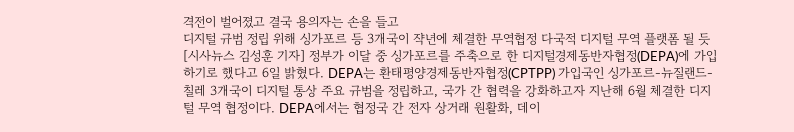격전이 벌어졌고 결국 용의자는 손을 들고
디지털 규범 정립 위해 싱가포르 등 3개국이 쟉년에 체결한 무역협정 다국적 디지털 무역 플랫폼 될 듯 [시사뉴스 김성훈 기자] 정부가 이달 중 싱가포르를 주축으로 한 디지털경제동반자협정(DEPA)에 가입하기로 했다고 6일 밝혔다. DEPA는 환태평양경제동반자협정(CPTPP) 가입국인 싱가포르-뉴질랜드-칠레 3개국이 디지털 통상 주요 규범을 정립하고, 국가 간 협력을 강화하고자 지난해 6월 체결한 디지털 무역 협정이다. DEPA에서는 협정국 간 전자 상거래 원활화, 데이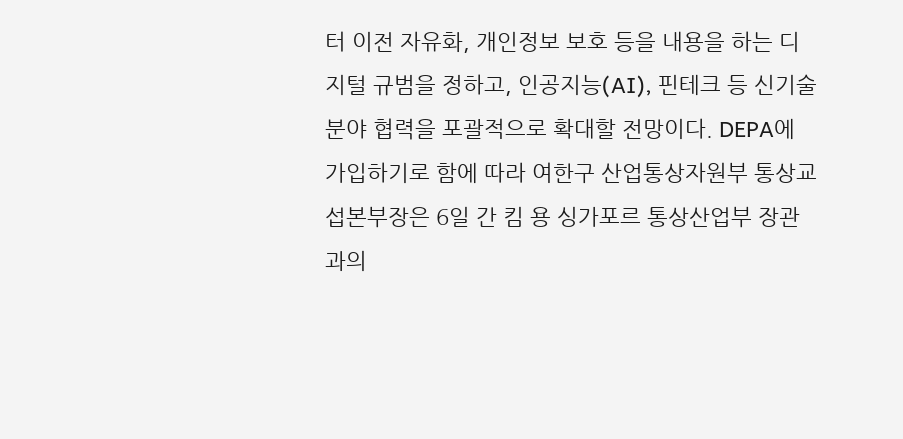터 이전 자유화, 개인정보 보호 등을 내용을 하는 디지털 규범을 정하고, 인공지능(AI), 핀테크 등 신기술 분야 협력을 포괄적으로 확대할 전망이다. DEPA에 가입하기로 함에 따라 여한구 산업통상자원부 통상교섭본부장은 6일 간 킴 용 싱가포르 통상산업부 장관과의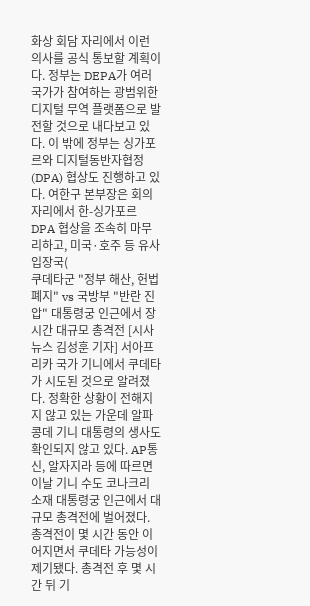화상 회담 자리에서 이런 의사를 공식 통보할 계획이다. 정부는 DEPA가 여러 국가가 참여하는 광범위한 디지털 무역 플랫폼으로 발전할 것으로 내다보고 있다. 이 밖에 정부는 싱가포르와 디지털동반자협정(DPA) 협상도 진행하고 있다. 여한구 본부장은 회의 자리에서 한-싱가포르 DPA 협상을 조속히 마무리하고, 미국·호주 등 유사 입장국(
쿠데타군 "정부 해산, 헌법폐지" vs 국방부 "반란 진압" 대통령궁 인근에서 장시간 대규모 총격전 [시사뉴스 김성훈 기자] 서아프리카 국가 기니에서 쿠데타가 시도된 것으로 알려졌다. 정확한 상황이 전해지지 않고 있는 가운데 알파 콩데 기니 대통령의 생사도 확인되지 않고 있다. AP통신, 알자지라 등에 따르면 이날 기니 수도 코나크리 소재 대통령궁 인근에서 대규모 총격전에 벌어졌다. 총격전이 몇 시간 동안 이어지면서 쿠데타 가능성이 제기됐다. 총격전 후 몇 시간 뒤 기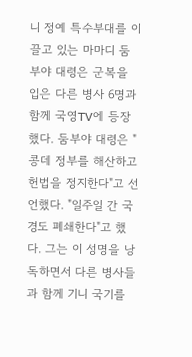니 정예 특수부대를 이끌고 있는 마마디 둠부야 대령은 군복을 입은 다른 병사 6명과 함께 국영TV에 등장했다. 둠부야 대령은 "콩데 정부를 해산하고 헌법을 정지한다"고 선언했다. "일주일 간 국경도 폐쇄한다"고 했다. 그는 이 성명을 낭독하면서 다른 병사들과 함께 기니 국기를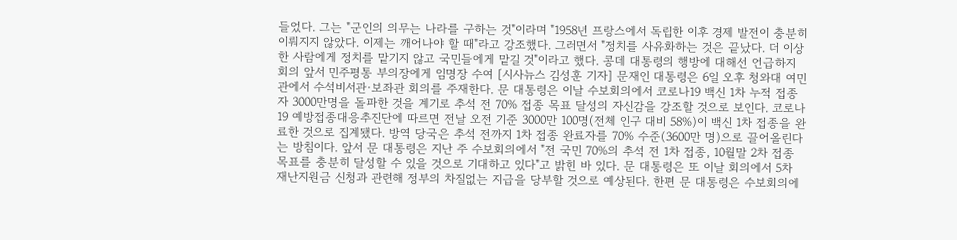들었다. 그는 "군인의 의무는 나라를 구하는 것"이라며 "1958년 프랑스에서 독립한 이후 경제 발전이 충분히 이뤄지지 않았다. 이제는 깨어나야 할 때"라고 강조했다. 그러면서 "정치를 사유화하는 것은 끝났다. 더 이상 한 사람에게 정치를 맡기지 않고 국민들에게 맡길 것"이라고 했다. 콩데 대통령의 행방에 대해선 언급하지
회의 앞서 민주평통 부의장에게 임명장 수여 [시사뉴스 김성훈 기자] 문재인 대통령은 6일 오후 청와대 여민관에서 수석비서관·보좌관 회의를 주재한다. 문 대통령은 이날 수보회의에서 코로나19 백신 1차 누적 접종자 3000만명을 돌파한 것을 계기로 추석 전 70% 접종 목표 달성의 자신감을 강조할 것으로 보인다. 코로나19 예방접종대응추진단에 따르면 전날 오전 기준 3000만 100명(전체 인구 대비 58%)이 백신 1차 접종을 완료한 것으로 집계됐다. 방역 당국은 추석 전까지 1차 접종 완료자를 70% 수준(3600만 명)으로 끌어올린다는 방침이다. 앞서 문 대통령은 지난 주 수보회의에서 "전 국민 70%의 추석 전 1차 접종, 10월말 2차 접종 목표를 충분히 달성할 수 있을 것으로 기대하고 있다"고 밝힌 바 있다. 문 대통령은 또 이날 회의에서 5차 재난지원금 신청과 관련해 정부의 차질없는 지급을 당부할 것으로 예상된다. 한편 문 대통령은 수보회의에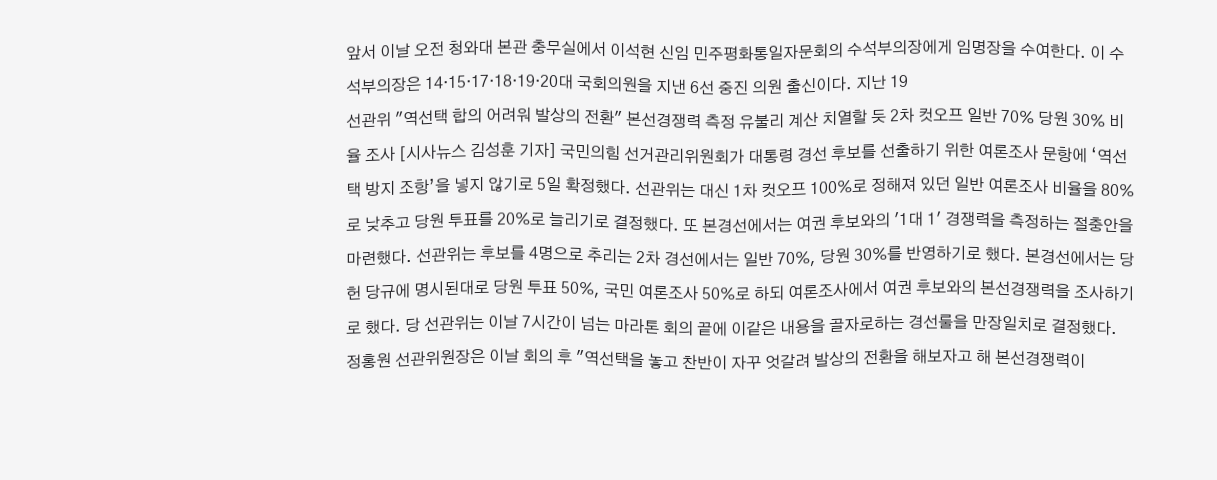앞서 이날 오전 청와대 본관 충무실에서 이석현 신임 민주평화통일자문회의 수석부의장에게 임명장을 수여한다. 이 수석부의장은 14·15·17·18·19·20대 국회의원을 지낸 6선 중진 의원 출신이다. 지난 19
선관위 "역선택 합의 어려워 발상의 전환" 본선경쟁력 측정 유불리 계산 치열할 듯 2차 컷오프 일반 70% 당원 30% 비율 조사 [시사뉴스 김성훈 기자] 국민의힘 선거관리위원회가 대통령 경선 후보를 선출하기 위한 여론조사 문항에 ‘역선택 방지 조항’을 넣지 않기로 5일 확정했다. 선관위는 대신 1차 컷오프 100%로 정해져 있던 일반 여론조사 비율을 80%로 낮추고 당원 투표를 20%로 늘리기로 결정했다. 또 본경선에서는 여권 후보와의 '1대 1' 경쟁력을 측정하는 절충안을 마련했다. 선관위는 후보를 4명으로 추리는 2차 경선에서는 일반 70%, 당원 30%를 반영하기로 했다. 본경선에서는 당헌 당규에 명시된대로 당원 투표 50%, 국민 여론조사 50%로 하되 여론조사에서 여권 후보와의 본선경쟁력을 조사하기로 했다. 당 선관위는 이날 7시간이 넘는 마라톤 회의 끝에 이같은 내용을 골자로하는 경선룰을 만장일치로 결정했다. 정홍원 선관위원장은 이날 회의 후 "역선택을 놓고 찬반이 자꾸 엇갈려 발상의 전환을 해보자고 해 본선경쟁력이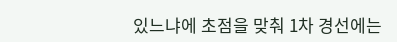있느냐에 초점을 맞춰 1차 경선에는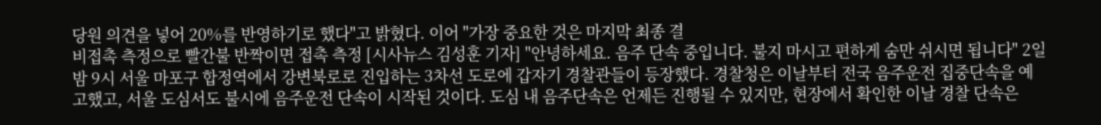당원 의견을 넣어 20%를 반영하기로 했다"고 밝혔다. 이어 "가장 중요한 것은 마지막 최종 결
비접촉 측정으로 빨간불 반짝이면 접촉 측정 [시사뉴스 김성훈 기자] "안녕하세요. 음주 단속 중입니다. 불지 마시고 편하게 숨만 쉬시면 됩니다" 2일 밤 9시 서울 마포구 합정역에서 강변북로로 진입하는 3차선 도로에 갑자기 경찰관들이 등장했다. 경찰청은 이날부터 전국 음주운전 집중단속을 예고했고, 서울 도심서도 불시에 음주운전 단속이 시작된 것이다. 도심 내 음주단속은 언제든 진행될 수 있지만, 현장에서 확인한 이날 경찰 단속은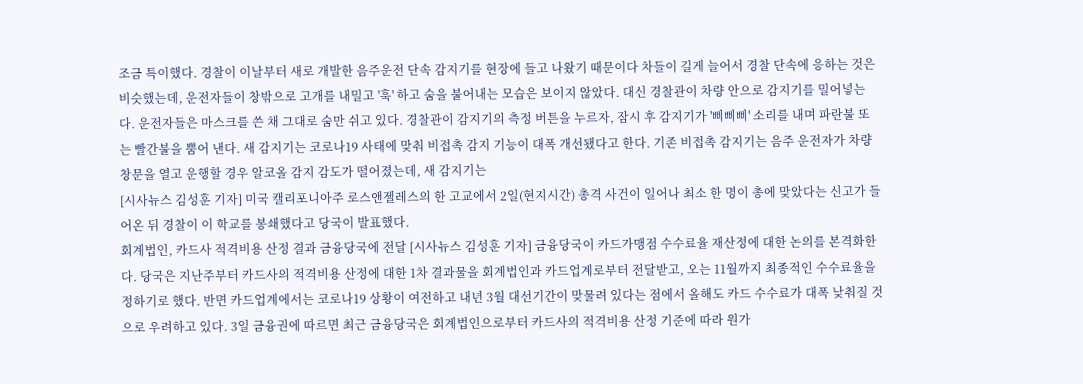조금 특이했다. 경찰이 이날부터 새로 개발한 음주운전 단속 감지기를 현장에 들고 나왔기 때문이다 차들이 길게 늘어서 경찰 단속에 응하는 것은 비슷했는데, 운전자들이 창밖으로 고개를 내밀고 '훅' 하고 숨을 불어내는 모습은 보이지 않았다. 대신 경찰관이 차량 안으로 감지기를 밀어넣는다. 운전자들은 마스크를 쓴 채 그대로 숨만 쉬고 있다. 경찰관이 감지기의 측정 버튼을 누르자, 잠시 후 감지기가 '삐삐삐' 소리를 내며 파란불 또는 빨간불을 뿜어 낸다. 새 감지기는 코로나19 사태에 맞춰 비접촉 감지 기능이 대폭 개선됐다고 한다. 기존 비접촉 감지기는 음주 운전자가 차량 창문을 열고 운행할 경우 알코올 감지 감도가 떨어졌는데, 새 감지기는
[시사뉴스 김성훈 기자] 미국 캘리포니아주 로스앤젤레스의 한 고교에서 2일(현지시간) 총격 사건이 일어나 최소 한 명이 총에 맞았다는 신고가 들어온 뒤 경찰이 이 학교를 봉쇄했다고 당국이 발표했다.
회계법인, 카드사 적격비용 산정 결과 금융당국에 전달 [시사뉴스 김성훈 기자] 금융당국이 카드가맹점 수수료율 재산정에 대한 논의를 본격화한다. 당국은 지난주부터 카드사의 적격비용 산정에 대한 1차 결과물을 회계법인과 카드업계로부터 전달받고, 오는 11월까지 최종적인 수수료율을 정하기로 했다. 반면 카드업계에서는 코로나19 상황이 여전하고 내년 3월 대선기간이 맞물려 있다는 점에서 올해도 카드 수수료가 대폭 낮춰질 것으로 우려하고 있다. 3일 금융권에 따르면 최근 금융당국은 회계법인으로부터 카드사의 적격비용 산정 기준에 따라 원가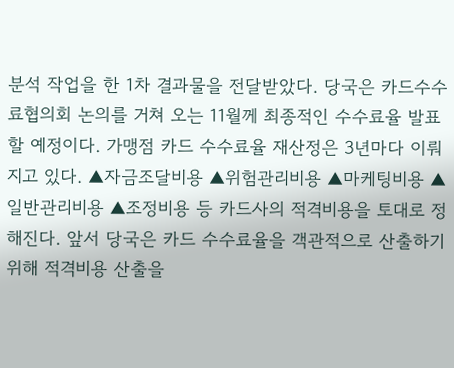분석 작업을 한 1차 결과물을 전달받았다. 당국은 카드수수료협의회 논의를 거쳐 오는 11월께 최종적인 수수료율 발표할 예정이다. 가맹점 카드 수수료율 재산정은 3년마다 이뤄지고 있다. ▲자금조달비용 ▲위험관리비용 ▲마케팅비용 ▲일반관리비용 ▲조정비용 등 카드사의 적격비용을 토대로 정해진다. 앞서 당국은 카드 수수료율을 객관적으로 산출하기 위해 적격비용 산출을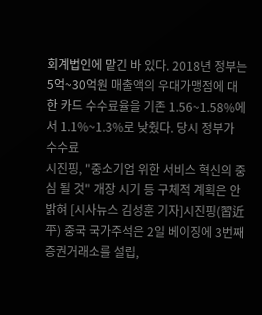회계법인에 맡긴 바 있다. 2018년 정부는 5억~30억원 매출액의 우대가맹점에 대한 카드 수수료율을 기존 1.56~1.58%에서 1.1%~1.3%로 낮췄다. 당시 정부가 수수료
시진핑, "중소기업 위한 서비스 혁신의 중심 될 것" 개장 시기 등 구체적 계획은 안 밝혀 [시사뉴스 김성훈 기자]시진핑(習近平) 중국 국가주석은 2일 베이징에 3번째 증권거래소를 설립,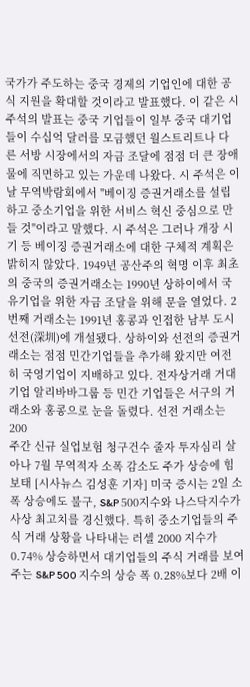국가가 주도하는 중국 경제의 기업인에 대한 공식 지원을 확대할 것이라고 발표했다. 이 같은 시 주석의 발표는 중국 기업들이 일부 중국 대기업들이 수십억 달러를 모금했던 월스트리트나 다른 서방 시장에서의 자금 조달에 점점 더 큰 장애물에 직면하고 있는 가운데 나왔다. 시 주석은 이날 무역박람회에서 "베이징 증권거래소를 설립하고 중소기업을 위한 서비스 혁신 중심으로 만들 것"이라고 말했다. 시 주석은 그러나 개장 시기 등 베이징 증권거래소에 대한 구체적 계획은 밝히지 않았다. 1949년 공산주의 혁명 이후 최초의 중국의 증권거래소는 1990년 상하이에서 국유기업을 위한 자금 조달을 위해 문을 열었다. 2번째 거래소는 1991년 홍콩과 인접한 남부 도시 선전(深圳)에 개설됐다. 상하이와 선전의 증권거래소는 점점 민간기업들을 추가해 왔지만 여전히 국영기업이 지배하고 있다. 전자상거래 거대기업 알리바바그룹 등 민간 기업들은 서구의 거래소와 홍콩으로 눈을 돌렸다. 선전 거래소는 200
주간 신규 실업보험 청구건수 줄자 투자심리 살아나 7월 무역적자 소폭 감소도 주가 상승에 힘 보태 [시사뉴스 김성훈 기자] 미국 증시는 2일 소폭 상승에도 불구, S&P 500지수와 나스닥지수가 사상 최고치를 경신했다. 특히 중소기업들의 주식 거래 상황을 나타내는 러셀 2000 지수가 0.74% 상승하면서 대기업들의 주식 거래를 보여주는 S&P 500 지수의 상승 폭 0.28%보다 2배 이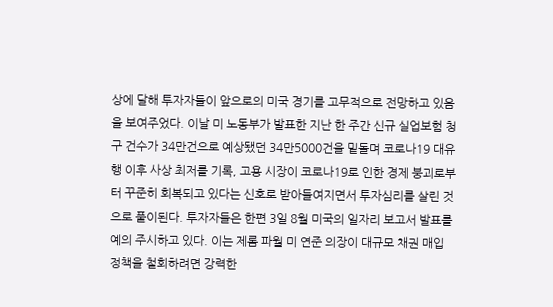상에 달해 투자자들이 앞으로의 미국 경기를 고무적으로 전망하고 있음을 보여주었다. 이날 미 노동부가 발표한 지난 한 주간 신규 실업보험 청구 건수가 34만건으로 예상됐던 34만5000건을 밑돌며 코로나19 대유행 이후 사상 최저를 기록, 고용 시장이 코로나19로 인한 경제 붕괴로부터 꾸준히 회복되고 있다는 신호로 받아들여지면서 투자심리를 살린 것으로 풀이된다. 투자자들은 한편 3일 8월 미국의 일자리 보고서 발표를 예의 주시하고 있다. 이는 제롬 파월 미 연준 의장이 대규모 채권 매입 정책을 철회하려면 강력한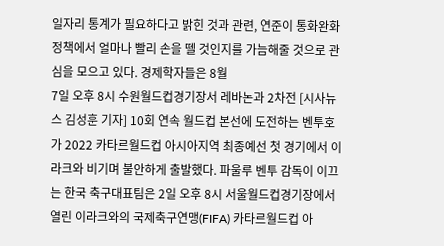일자리 통계가 필요하다고 밝힌 것과 관련, 연준이 통화완화 정책에서 얼마나 빨리 손을 뗄 것인지를 가늠해줄 것으로 관심을 모으고 있다. 경제학자들은 8월
7일 오후 8시 수원월드컵경기장서 레바논과 2차전 [시사뉴스 김성훈 기자] 10회 연속 월드컵 본선에 도전하는 벤투호가 2022 카타르월드컵 아시아지역 최종예선 첫 경기에서 이라크와 비기며 불안하게 출발했다. 파울루 벤투 감독이 이끄는 한국 축구대표팀은 2일 오후 8시 서울월드컵경기장에서 열린 이라크와의 국제축구연맹(FIFA) 카타르월드컵 아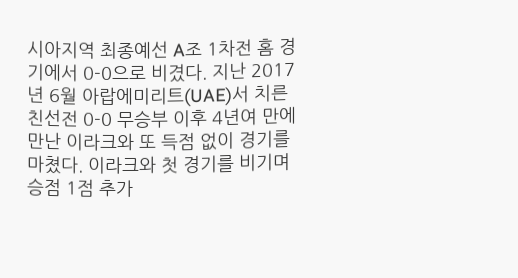시아지역 최종예선 A조 1차전 홈 경기에서 0-0으로 비겼다. 지난 2017년 6월 아랍에미리트(UAE)서 치른 친선전 0-0 무승부 이후 4년여 만에 만난 이라크와 또 득점 없이 경기를 마쳤다. 이라크와 첫 경기를 비기며 승점 1점 추가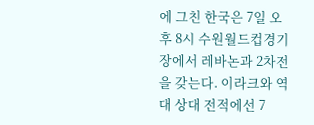에 그친 한국은 7일 오후 8시 수원월드컵경기장에서 레바논과 2차전을 갖는다. 이라크와 역대 상대 전적에선 7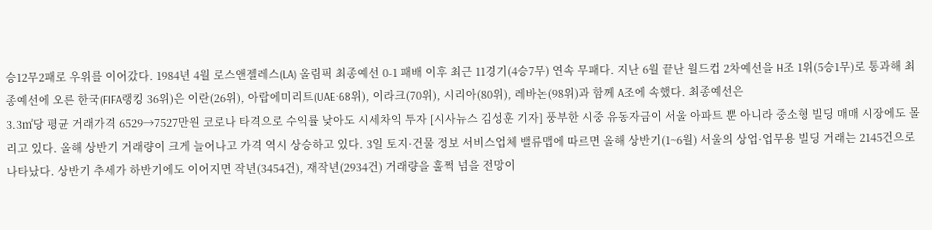승12무2패로 우위를 이어갔다. 1984년 4월 로스앤젤레스(LA) 올림픽 최종예선 0-1 패배 이후 최근 11경기(4승7무) 연속 무패다. 지난 6월 끝난 월드컵 2차예선을 H조 1위(5승1무)로 통과해 최종예선에 오른 한국(FIFA랭킹 36위)은 이란(26위), 아랍에미리트(UAE·68위), 이라크(70위), 시리아(80위), 레바논(98위)과 함께 A조에 속했다. 최종예선은
3.3㎡당 평균 거래가격 6529→7527만원 코로나 타격으로 수익률 낮아도 시세차익 투자 [시사뉴스 김성훈 기자] 풍부한 시중 유동자금이 서울 아파트 뿐 아니라 중소형 빌딩 매매 시장에도 몰리고 있다. 올해 상반기 거래량이 크게 늘어나고 가격 역시 상승하고 있다. 3일 토지·건물 정보 서비스업체 밸류맵에 따르면 올해 상반기(1~6월) 서울의 상업·업무용 빌딩 거래는 2145건으로 나타났다. 상반기 추세가 하반기에도 이어지면 작년(3454건), 재작년(2934건) 거래량을 훌쩍 넘을 전망이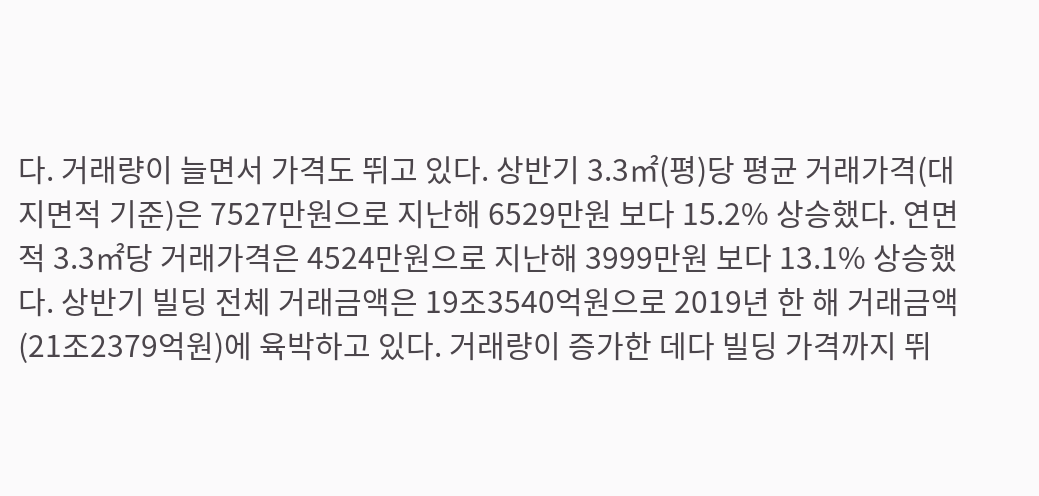다. 거래량이 늘면서 가격도 뛰고 있다. 상반기 3.3㎡(평)당 평균 거래가격(대지면적 기준)은 7527만원으로 지난해 6529만원 보다 15.2% 상승했다. 연면적 3.3㎡당 거래가격은 4524만원으로 지난해 3999만원 보다 13.1% 상승했다. 상반기 빌딩 전체 거래금액은 19조3540억원으로 2019년 한 해 거래금액(21조2379억원)에 육박하고 있다. 거래량이 증가한 데다 빌딩 가격까지 뛰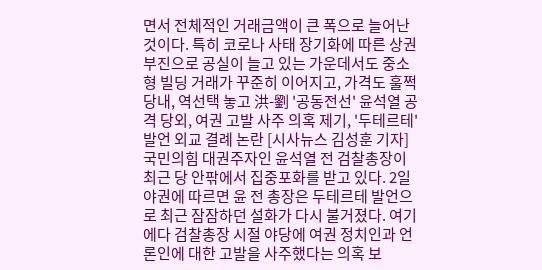면서 전체적인 거래금액이 큰 폭으로 늘어난 것이다. 특히 코로나 사태 장기화에 따른 상권 부진으로 공실이 늘고 있는 가운데서도 중소형 빌딩 거래가 꾸준히 이어지고, 가격도 훌쩍
당내, 역선택 놓고 洪-劉 '공동전선' 윤석열 공격 당외, 여권 고발 사주 의혹 제기, '두테르테' 발언 외교 결례 논란 [시사뉴스 김성훈 기자] 국민의힘 대권주자인 윤석열 전 검찰총장이 최근 당 안팎에서 집중포화를 받고 있다. 2일 야권에 따르면 윤 전 총장은 두테르테 발언으로 최근 잠잠하던 설화가 다시 불거졌다. 여기에다 검찰총장 시절 야당에 여권 정치인과 언론인에 대한 고발을 사주했다는 의혹 보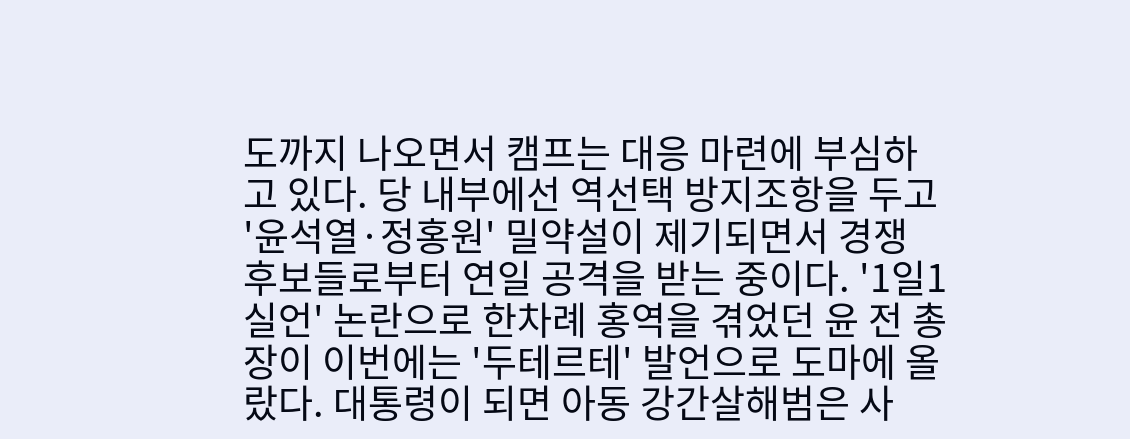도까지 나오면서 캠프는 대응 마련에 부심하고 있다. 당 내부에선 역선택 방지조항을 두고 '윤석열·정홍원' 밀약설이 제기되면서 경쟁 후보들로부터 연일 공격을 받는 중이다. '1일1실언' 논란으로 한차례 홍역을 겪었던 윤 전 총장이 이번에는 '두테르테' 발언으로 도마에 올랐다. 대통령이 되면 아동 강간살해범은 사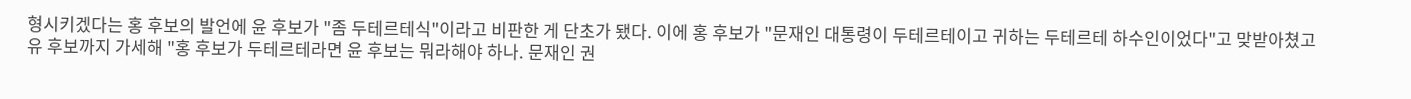형시키겠다는 홍 후보의 발언에 윤 후보가 "좀 두테르테식"이라고 비판한 게 단초가 됐다. 이에 홍 후보가 "문재인 대통령이 두테르테이고 귀하는 두테르테 하수인이었다"고 맞받아쳤고 유 후보까지 가세해 "홍 후보가 두테르테라면 윤 후보는 뭐라해야 하나. 문재인 권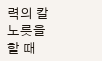력의 칼 노릇을 할 때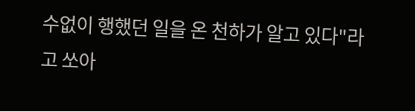수없이 행했던 일을 온 천하가 알고 있다"라고 쏘아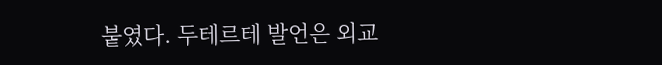붙였다. 두테르테 발언은 외교